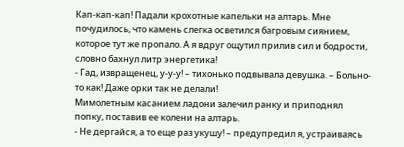Кап-кап-кап! Падали крохотные капельки на алтарь. Мне почудилось, что камень слегка осветился багровым сиянием, которое тут же пропало. А я вдруг ощутил прилив сил и бодрости, словно бахнул литр энергетика!
- Гад, извращенец, у-у-у! – тихонько подвывала девушка. – Больно-то как! Даже орки так не делали!
Мимолетным касанием ладони залечил ранку и приподнял попку, поставив ее колени на алтарь.
- Не дергайся, а то еще раз укушу! – предупредил я, устраиваясь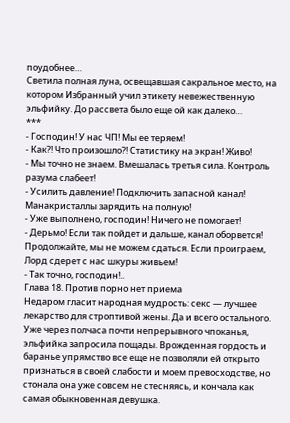поудобнее…
Светила полная луна, освещавшая сакральное место, на котором Избранный учил этикету невежественную эльфийку. До рассвета было еще ой как далеко…
***
- Господин! У нас ЧП! Мы ее теряем!
- Как?! Что произошло?! Статистику на экран! Живо!
- Мы точно не знаем. Вмешалась третья сила. Контроль разума слабеет!
- Усилить давление! Подключить запасной канал! Манакристаллы зарядить на полную!
- Уже выполнено, господин! Ничего не помогает!
- Дерьмо! Если так пойдет и дальше, канал оборвется! Продолжайте, мы не можем сдаться. Если проиграем, Лорд сдерет с нас шкуры живьем!
- Так точно, господин!..
Глава 18. Против порно нет приема
Недаром гласит народная мудрость: секс — лучшее лекарство для строптивой жены. Да и всего остального. Уже через полчаса почти непрерывного чпоканья, эльфийка запросила пощады. Врожденная гордость и баранье упрямство все еще не позволяли ей открыто признаться в своей слабости и моем превосходстве, но стонала она уже совсем не стесняясь, и кончала как самая обыкновенная девушка.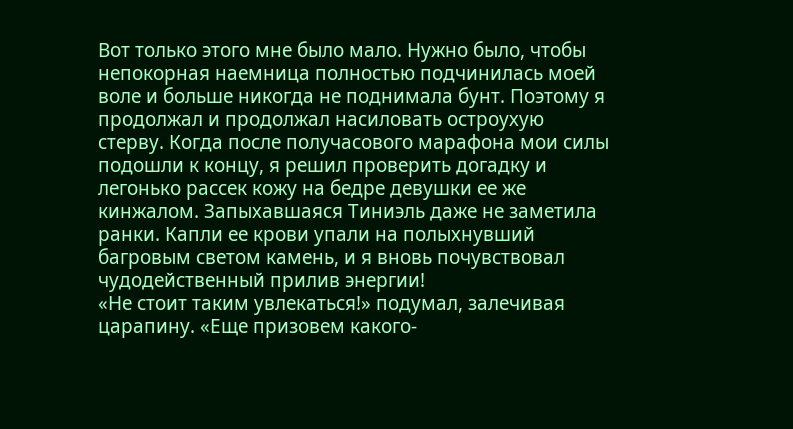Вот только этого мне было мало. Нужно было, чтобы непокорная наемница полностью подчинилась моей воле и больше никогда не поднимала бунт. Поэтому я продолжал и продолжал насиловать остроухую стерву. Когда после получасового марафона мои силы подошли к концу, я решил проверить догадку и легонько рассек кожу на бедре девушки ее же кинжалом. Запыхавшаяся Тиниэль даже не заметила ранки. Капли ее крови упали на полыхнувший багровым светом камень, и я вновь почувствовал чудодейственный прилив энергии!
«Не стоит таким увлекаться!» подумал, залечивая царапину. «Еще призовем какого-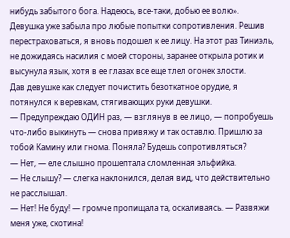нибудь забытого бога. Надеюсь, все-таки, добью ее волю».
Девушка уже забыла про любые попытки сопротивления. Решив перестраховаться, я вновь подошел к ее лицу. На этот раз Тиниэль, не дожидаясь насилия с моей стороны, заранее открыла ротик и высунула язык, хотя в ее глазах все еще тлел огонек злости.
Дав девушке как следует почистить безоткатное орудие, я потянулся к веревкам, стягивающих руки девушки.
— Предупреждаю ОДИН раз, — взглянув в ее лицо, — попробуешь что-либо выкинуть — снова привяжу и так оставлю. Пришлю за тобой Камину или гнома. Поняла? Будешь сопротивляться?
— Нет, — еле слышно прошептала сломленная эльфийка.
— Не слышу? — слегка наклонился, делая вид, что действительно не расслышал.
— Нет! Не буду! — громче пропищала та, оскаливаясь. — Развяжи меня уже, скотина!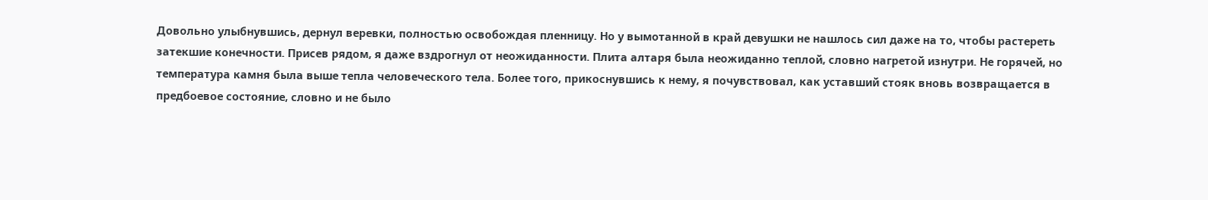Довольно улыбнувшись, дернул веревки, полностью освобождая пленницу. Но у вымотанной в край девушки не нашлось сил даже на то, чтобы растереть затекшие конечности. Присев рядом, я даже вздрогнул от неожиданности. Плита алтаря была неожиданно теплой, словно нагретой изнутри. Не горячей, но температура камня была выше тепла человеческого тела. Более того, прикоснувшись к нему, я почувствовал, как уставший стояк вновь возвращается в предбоевое состояние, словно и не было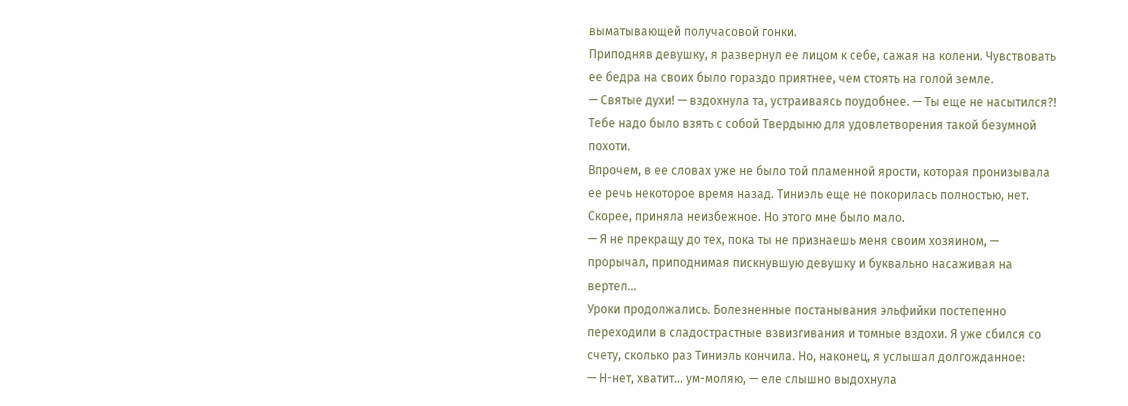выматывающей получасовой гонки.
Приподняв девушку, я развернул ее лицом к себе, сажая на колени. Чувствовать ее бедра на своих было гораздо приятнее, чем стоять на голой земле.
— Святые духи! — вздохнула та, устраиваясь поудобнее. — Ты еще не насытился?! Тебе надо было взять с собой Твердыню для удовлетворения такой безумной похоти.
Впрочем, в ее словах уже не было той пламенной ярости, которая пронизывала ее речь некоторое время назад. Тиниэль еще не покорилась полностью, нет. Скорее, приняла неизбежное. Но этого мне было мало.
— Я не прекращу до тех, пока ты не признаешь меня своим хозяином, — прорычал, приподнимая пискнувшую девушку и буквально насаживая на вертел...
Уроки продолжались. Болезненные постанывания эльфийки постепенно переходили в сладострастные взвизгивания и томные вздохи. Я уже сбился со счету, сколько раз Тиниэль кончила. Но, наконец, я услышал долгожданное:
— Н-нет, хватит... ум-моляю, — еле слышно выдохнула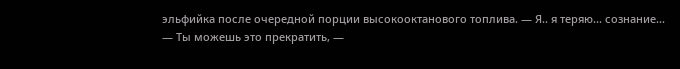эльфийка после очередной порции высокооктанового топлива. — Я.. я теряю... сознание...
— Ты можешь это прекратить, —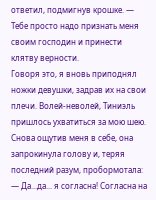ответил, подмигнув крошке. — Тебе просто надо признать меня своим господин и принести клятву верности.
Говоря это, я вновь приподнял ножки девушки, задрав их на свои плечи. Волей-неволей, Тиниэль пришлось ухватиться за мою шею. Снова ощутив меня в себе, она запрокинула голову и, теряя последний разум, пробормотала:
— Да...да... я согласна! Согласна на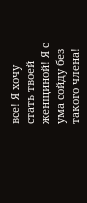все! Я хочу стать твоей женщиной! Я с ума сойду без такого члена!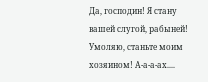Да, господин! Я стану вашей слугой, рабыней! Умоляю, станьте моим хозяином! А-а-а-ах....